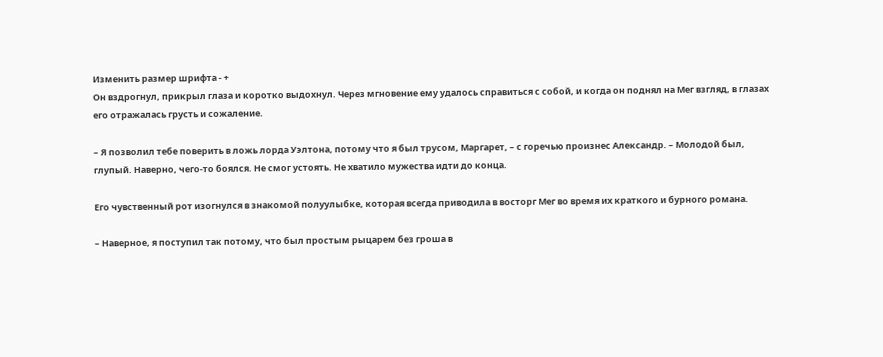Изменить размер шрифта - +
Он вздрогнул, прикрыл глаза и коротко выдохнул. Через мгновение ему удалось справиться с собой, и когда он поднял на Мег взгляд, в глазах его отражалась грусть и сожаление.

– Я позволил тебе поверить в ложь лорда Уэлтона, потому что я был трусом, Маргарет, – с горечью произнес Александр. – Молодой был, глупый. Наверно, чего-то боялся. Не смог устоять. Не хватило мужества идти до конца.

Его чувственный рот изогнулся в знакомой полуулыбке, которая всегда приводила в восторг Мег во время их краткого и бурного романа.

– Наверное, я поступил так потому, что был простым рыцарем без гроша в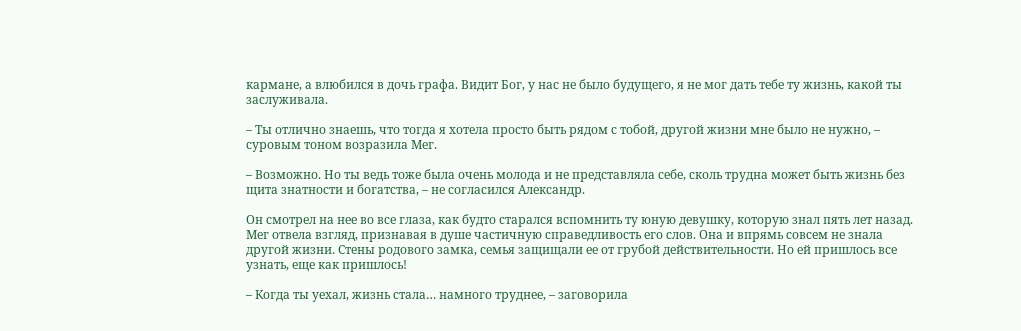кармане, а влюбился в дочь графа. Видит Бог, у нас не было будущего, я не мог дать тебе ту жизнь, какой ты заслуживала.

– Ты отлично знаешь, что тогда я хотела просто быть рядом с тобой, другой жизни мне было не нужно, – суровым тоном возразила Мег.

– Возможно. Но ты ведь тоже была очень молода и не представляла себе, сколь трудна может быть жизнь без щита знатности и богатства, – не согласился Александр.

Он смотрел на нее во все глаза, как будто старался вспомнить ту юную девушку, которую знал пять лет назад. Мег отвела взгляд, признавая в душе частичную справедливость его слов. Она и впрямь совсем не знала другой жизни. Стены родового замка, семья защищали ее от грубой действительности. Но ей пришлось все узнать, еще как пришлось!

– Когда ты уехал, жизнь стала… намного труднее, – заговорила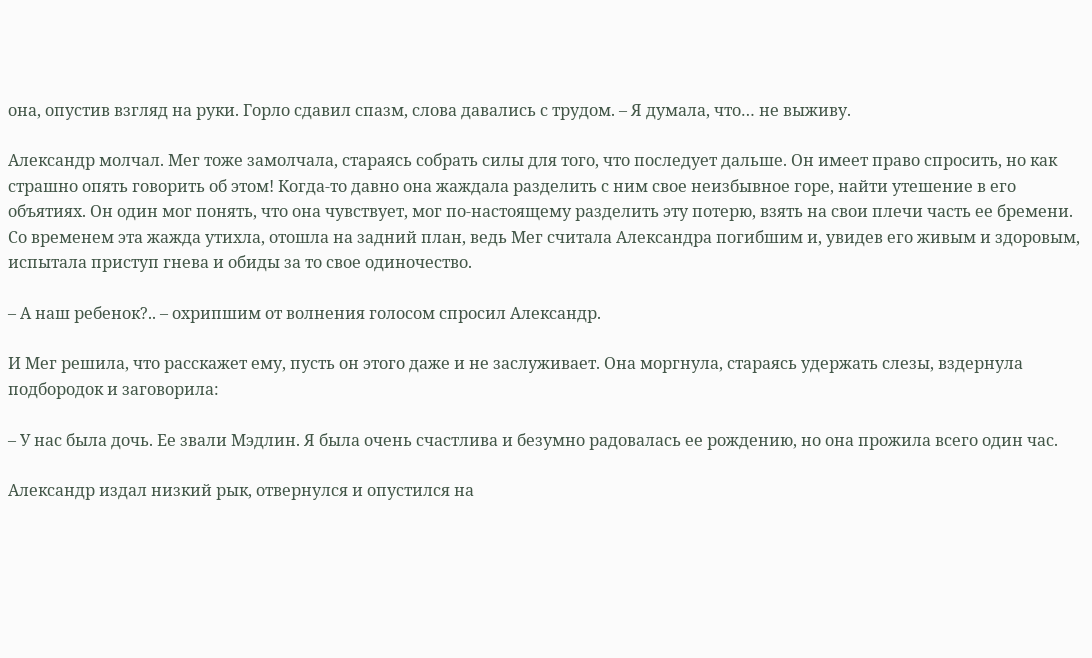она, опустив взгляд на руки. Горло сдавил спазм, слова давались с трудом. – Я думала, что… не выживу.

Александр молчал. Мег тоже замолчала, стараясь собрать силы для того, что последует дальше. Он имеет право спросить, но как страшно опять говорить об этом! Когда-то давно она жаждала разделить с ним свое неизбывное горе, найти утешение в его объятиях. Он один мог понять, что она чувствует, мог по-настоящему разделить эту потерю, взять на свои плечи часть ее бремени. Со временем эта жажда утихла, отошла на задний план, ведь Мег считала Александра погибшим и, увидев его живым и здоровым, испытала приступ гнева и обиды за то свое одиночество.

– А наш ребенок?.. – охрипшим от волнения голосом спросил Александр.

И Мег решила, что расскажет ему, пусть он этого даже и не заслуживает. Она моргнула, стараясь удержать слезы, вздернула подбородок и заговорила:

– У нас была дочь. Ее звали Мэдлин. Я была очень счастлива и безумно радовалась ее рождению, но она прожила всего один час.

Александр издал низкий рык, отвернулся и опустился на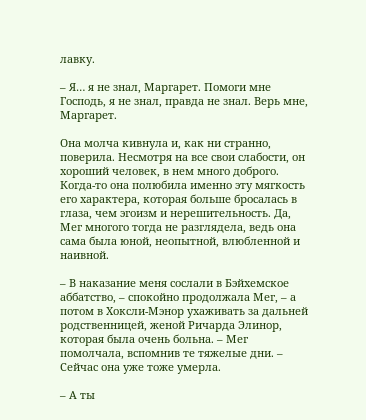лавку.

– Я… я не знал, Маргарет. Помоги мне Господь, я не знал, правда не знал. Верь мне, Маргарет.

Она молча кивнула и, как ни странно, поверила. Несмотря на все свои слабости, он хороший человек, в нем много доброго. Когда-то она полюбила именно эту мягкость его характера, которая больше бросалась в глаза, чем эгоизм и нерешительность. Да, Мег многого тогда не разглядела, ведь она сама была юной, неопытной, влюбленной и наивной.

– В наказание меня сослали в Бэйхемское аббатство, – спокойно продолжала Мег, – а потом в Хоксли-Мэнор ухаживать за дальней родственницей, женой Ричарда Элинор, которая была очень больна. – Мег помолчала, вспомнив те тяжелые дни. – Сейчас она уже тоже умерла.

– А ты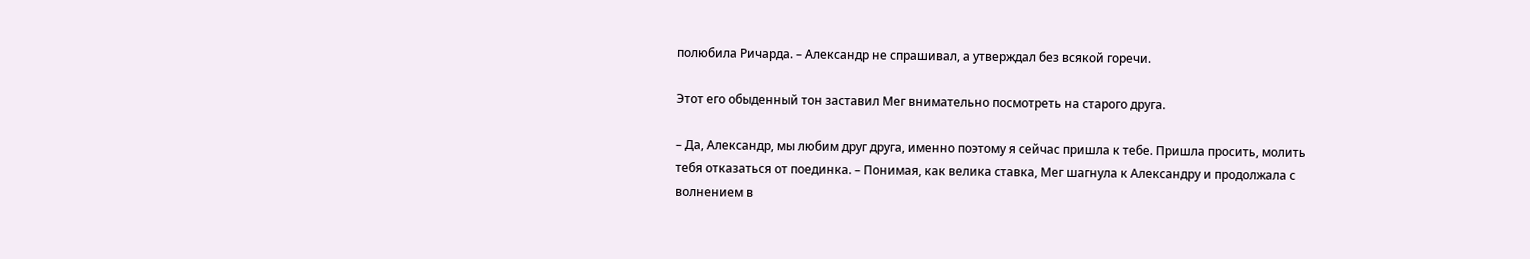полюбила Ричарда. – Александр не спрашивал, а утверждал без всякой горечи.

Этот его обыденный тон заставил Мег внимательно посмотреть на старого друга.

– Да, Александр, мы любим друг друга, именно поэтому я сейчас пришла к тебе. Пришла просить, молить тебя отказаться от поединка. – Понимая, как велика ставка, Мег шагнула к Александру и продолжала с волнением в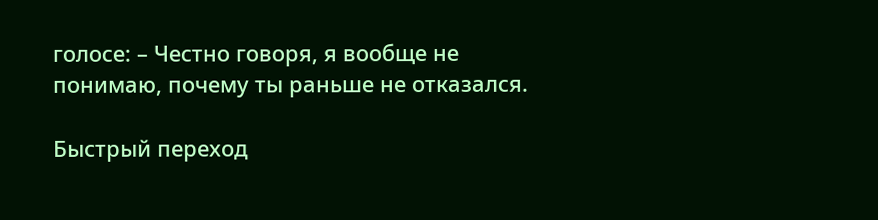голосе: – Честно говоря, я вообще не понимаю, почему ты раньше не отказался.

Быстрый переход